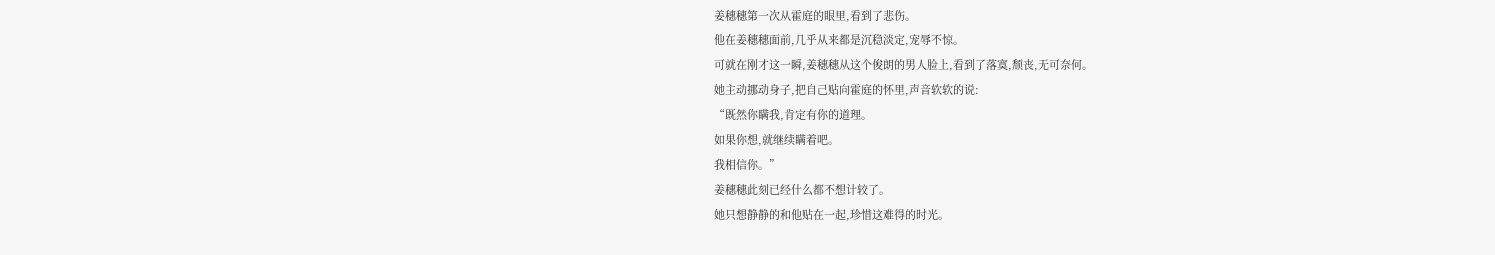姜穗穗第一次从霍庭的眼里,看到了悲伤。
他在姜穗穗面前,几乎从来都是沉稳淡定,宠辱不惊。
可就在刚才这一瞬,姜穗穗从这个俊朗的男人脸上,看到了落寞,颓丧,无可奈何。
她主动挪动身子,把自己贴向霍庭的怀里,声音软软的说:
“既然你瞒我,肯定有你的道理。
如果你想,就继续瞒着吧。
我相信你。”
姜穗穗此刻已经什么都不想计较了。
她只想静静的和他贴在一起,珍惜这难得的时光。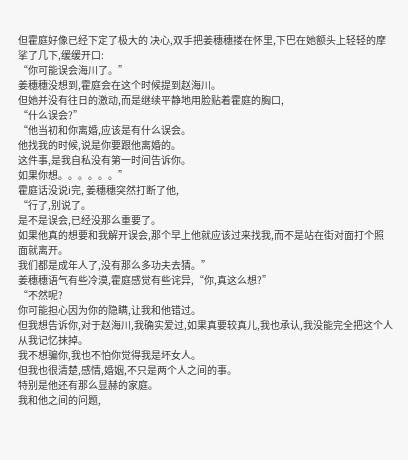但霍庭好像已经下定了极大的 决心,双手把姜穗穗搂在怀里,下巴在她额头上轻轻的摩挲了几下,缓缓开口:
“你可能误会海川了。”
姜穗穗没想到,霍庭会在这个时候提到赵海川。
但她并没有往日的激动,而是继续平静地用脸贴着霍庭的胸口,
“什么误会?”
“他当初和你离婚,应该是有什么误会。
他找我的时候,说是你要跟他离婚的。
这件事,是我自私没有第一时间告诉你。
如果你想。。。。。。”
霍庭话没说i完, 姜穗穗突然打断了他,
“行了,别说了。
是不是误会,已经没那么重要了。
如果他真的想要和我解开误会,那个早上他就应该过来找我,而不是站在街对面打个照面就离开。
我们都是成年人了,没有那么多功夫去猜。”
姜穗穗语气有些冷漠,霍庭感觉有些诧异,“你,真这么想?”
“不然呢?
你可能担心因为你的隐瞒,让我和他错过。
但我想告诉你,对于赵海川,我确实爱过,如果真要较真儿,我也承认,我没能完全把这个人从我记忆抹掉。
我不想骗你,我也不怕你觉得我是坏女人。
但我也很清楚,感情,婚姻,不只是两个人之间的事。
特别是他还有那么显赫的家庭。
我和他之间的问题,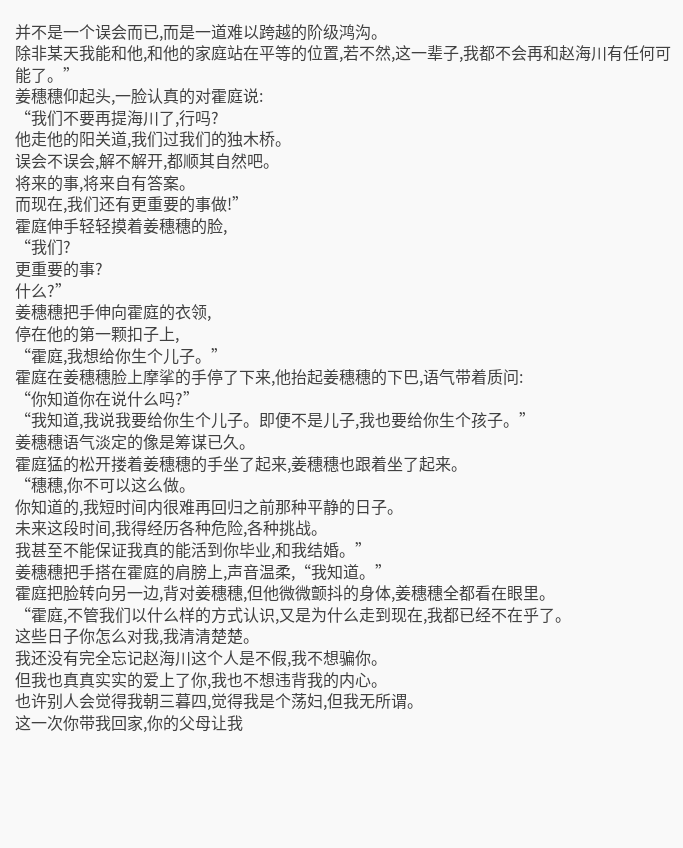并不是一个误会而已,而是一道难以跨越的阶级鸿沟。
除非某天我能和他,和他的家庭站在平等的位置,若不然,这一辈子,我都不会再和赵海川有任何可能了。”
姜穗穗仰起头,一脸认真的对霍庭说:
“我们不要再提海川了,行吗?
他走他的阳关道,我们过我们的独木桥。
误会不误会,解不解开,都顺其自然吧。
将来的事,将来自有答案。
而现在,我们还有更重要的事做!”
霍庭伸手轻轻摸着姜穗穗的脸,
“我们?
更重要的事?
什么?”
姜穗穗把手伸向霍庭的衣领,
停在他的第一颗扣子上,
“霍庭,我想给你生个儿子。”
霍庭在姜穗穗脸上摩挲的手停了下来,他抬起姜穗穗的下巴,语气带着质问:
“你知道你在说什么吗?”
“我知道,我说我要给你生个儿子。即便不是儿子,我也要给你生个孩子。”
姜穗穗语气淡定的像是筹谋已久。
霍庭猛的松开搂着姜穗穗的手坐了起来,姜穗穗也跟着坐了起来。
“穗穗,你不可以这么做。
你知道的,我短时间内很难再回归之前那种平静的日子。
未来这段时间,我得经历各种危险,各种挑战。
我甚至不能保证我真的能活到你毕业,和我结婚。”
姜穗穗把手搭在霍庭的肩膀上,声音温柔,“我知道。”
霍庭把脸转向另一边,背对姜穗穗,但他微微颤抖的身体,姜穗穗全都看在眼里。
“霍庭,不管我们以什么样的方式认识,又是为什么走到现在,我都已经不在乎了。
这些日子你怎么对我,我清清楚楚。
我还没有完全忘记赵海川这个人是不假,我不想骗你。
但我也真真实实的爱上了你,我也不想违背我的内心。
也许别人会觉得我朝三暮四,觉得我是个荡妇,但我无所谓。
这一次你带我回家,你的父母让我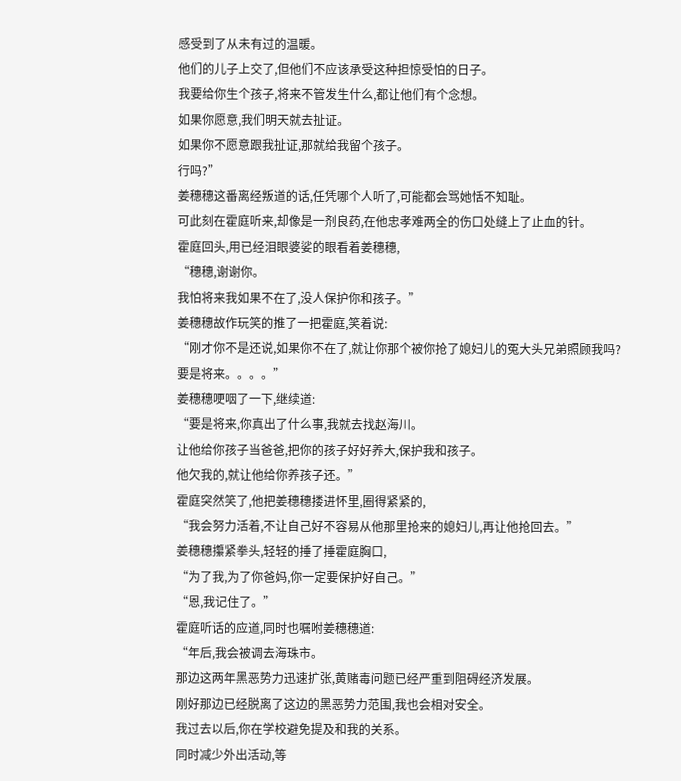感受到了从未有过的温暖。
他们的儿子上交了,但他们不应该承受这种担惊受怕的日子。
我要给你生个孩子,将来不管发生什么,都让他们有个念想。
如果你愿意,我们明天就去扯证。
如果你不愿意跟我扯证,那就给我留个孩子。
行吗?”
姜穗穗这番离经叛道的话,任凭哪个人听了,可能都会骂她恬不知耻。
可此刻在霍庭听来,却像是一剂良药,在他忠孝难两全的伤口处缝上了止血的针。
霍庭回头,用已经泪眼婆娑的眼看着姜穗穗,
“穗穗,谢谢你。
我怕将来我如果不在了,没人保护你和孩子。”
姜穗穗故作玩笑的推了一把霍庭,笑着说:
“刚才你不是还说,如果你不在了,就让你那个被你抢了媳妇儿的冤大头兄弟照顾我吗?
要是将来。。。。”
姜穗穗哽咽了一下,继续道:
“要是将来,你真出了什么事,我就去找赵海川。
让他给你孩子当爸爸,把你的孩子好好养大,保护我和孩子。
他欠我的,就让他给你养孩子还。”
霍庭突然笑了,他把姜穗穗搂进怀里,圈得紧紧的,
“我会努力活着,不让自己好不容易从他那里抢来的媳妇儿,再让他抢回去。”
姜穗穗攥紧拳头,轻轻的捶了捶霍庭胸口,
“为了我,为了你爸妈,你一定要保护好自己。”
“恩,我记住了。”
霍庭听话的应道,同时也嘱咐姜穗穗道:
“年后,我会被调去海珠市。
那边这两年黑恶势力迅速扩张,黄赌毒问题已经严重到阻碍经济发展。
刚好那边已经脱离了这边的黑恶势力范围,我也会相对安全。
我过去以后,你在学校避免提及和我的关系。
同时减少外出活动,等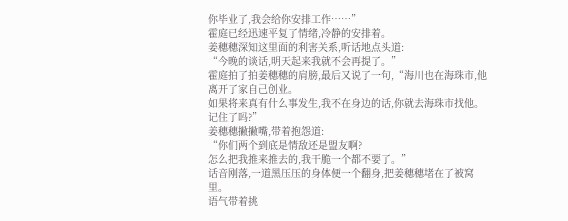你毕业了,我会给你安排工作……”
霍庭已经迅速平复了情绪,冷静的安排着。
姜穗穗深知这里面的利害关系,听话地点头道:
“今晚的谈话,明天起来我就不会再提了。”
霍庭拍了拍姜穗穗的肩膀,最后又说了一句,“海川也在海珠市,他离开了家自己创业。
如果将来真有什么事发生,我不在身边的话,你就去海珠市找他。
记住了吗?”
姜穗穗撇撇嘴,带着抱怨道:
“你们两个到底是情敌还是盟友啊?
怎么把我推来推去的,我干脆一个都不要了。”
话音刚落,一道黑压压的身体便一个翻身,把姜穗穗堵在了被窝里。
语气带着挑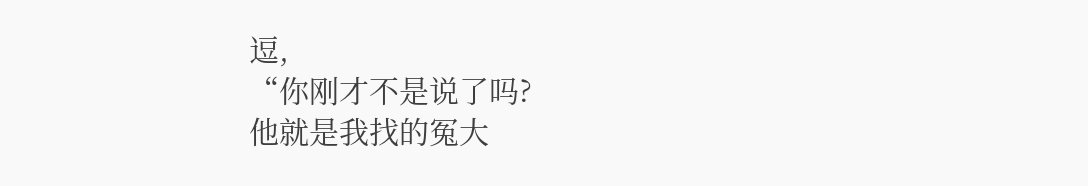逗,
“你刚才不是说了吗?
他就是我找的冤大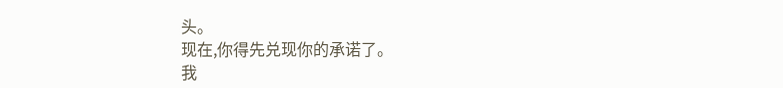头。
现在,你得先兑现你的承诺了。
我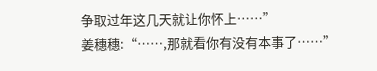争取过年这几天就让你怀上……”
姜穗穗:“……,那就看你有没有本事了……”